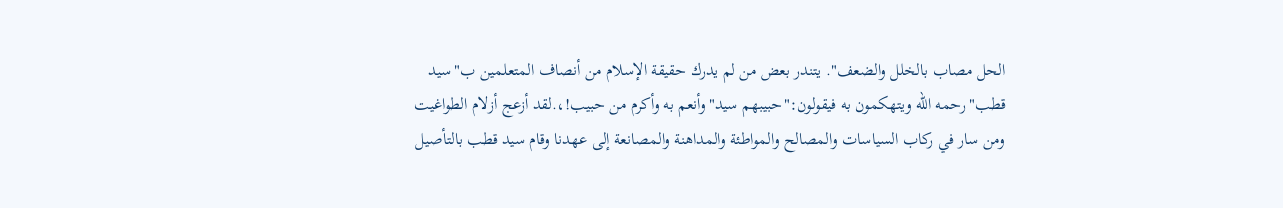الحل مصاب بالخلل والضعف". يتندر بعض من لم يدرك حقيقة الإسلام من أنصاف المتعلمين ب"سيد قطب"رحمه الله ويتهكمون به فيقولون:"حبيبهم سيد"وأنعم به وأكرم من حبيب!،.لقد أزعج أزلام الطواغيت ومن سار في ركاب السياسات والمصالح والمواطئة والمداهنة والمصانعة إلى عهدنا وقام سيد قطب بالتأصيل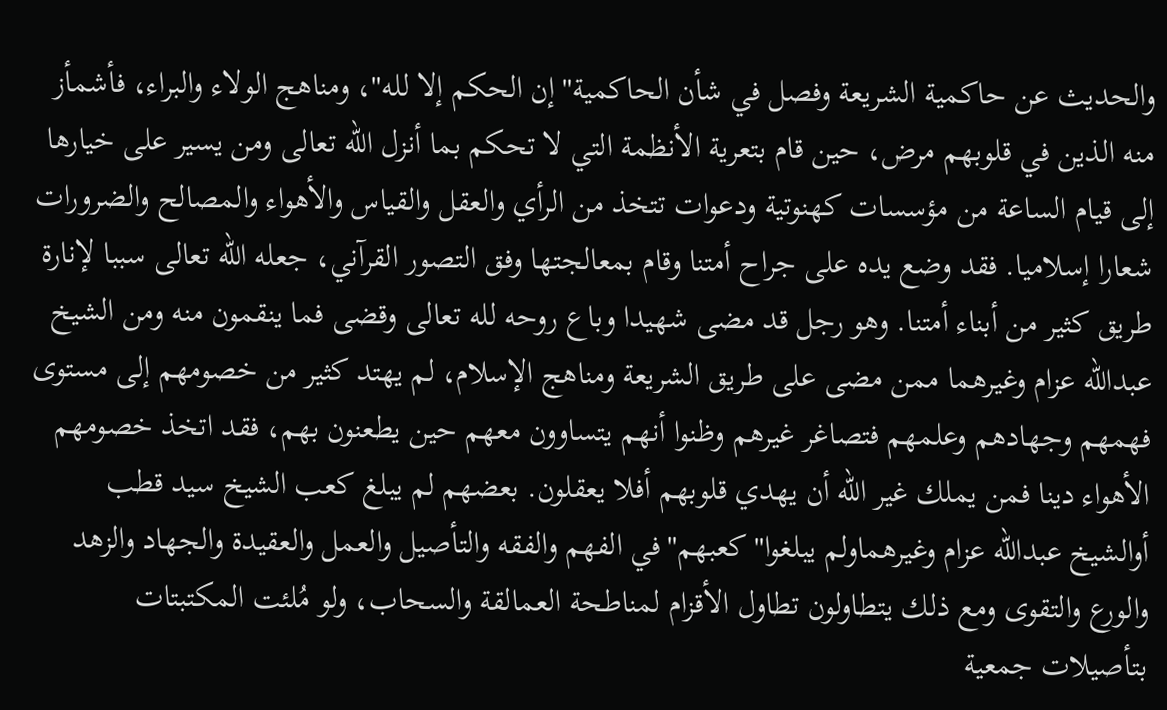والحديث عن حاكمية الشريعة وفصل في شأن الحاكمية"إن الحكم إلا لله"، ومناهج الولاء والبراء، فأشمأز منه الذين في قلوبهم مرض، حين قام بتعرية الأنظمة التي لا تحكم بما أنزل الله تعالى ومن يسير على خيارها إلى قيام الساعة من مؤسسات كهنوتية ودعوات تتخذ من الرأي والعقل والقياس والأهواء والمصالح والضرورات شعارا إسلاميا. فقد وضع يده على جراح أمتنا وقام بمعالجتها وفق التصور القرآني، جعله الله تعالى سببا لإنارة طريق كثير من أبناء أمتنا. وهو رجل قد مضى شهيدا وباع روحه لله تعالى وقضى فما ينقمون منه ومن الشيخ عبدالله عزام وغيرهما ممن مضى على طريق الشريعة ومناهج الإسلام، لم يهتد كثير من خصومهم إلى مستوى فهمهم وجهادهم وعلمهم فتصاغر غيرهم وظنوا أنهم يتساوون معهم حين يطعنون بهم، فقد اتخذ خصومهم الأهواء دينا فمن يملك غير الله أن يهدي قلوبهم أفلا يعقلون. بعضهم لم يبلغ كعب الشيخ سيد قطب أوالشيخ عبدالله عزام وغيرهماولم يبلغوا"كعبهم"في الفهم والفقه والتأصيل والعمل والعقيدة والجهاد والزهد والورع والتقوى ومع ذلك يتطاولون تطاول الأقزام لمناطحة العمالقة والسحاب، ولو مُلئت المكتبتات بتأصيلات جمعية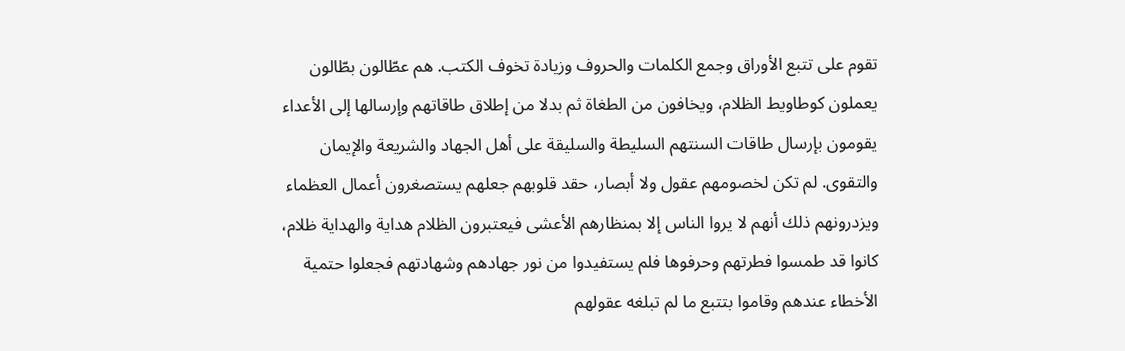تقوم على تتبع الأوراق وجمع الكلمات والحروف وزيادة تخوف الكتب. هم عطّالون بطّالون يعملون كوطاويط الظلام، ويخافون من الطغاة ثم بدلا من إطلاق طاقاتهم وإرسالها إلى الأعداء يقومون بإرسال طاقات السنتهم السليطة والسليقة على أهل الجهاد والشريعة والإيمان والتقوى. لم تكن لخصومهم عقول ولا أبصار، حقد قلوبهم جعلهم يستصغرون أعمال العظماء ويزدرونهم ذلك أنهم لا يروا الناس إلا بمنظارهم الأعشى فيعتبرون الظلام هداية والهداية ظلام، كانوا قد طمسوا فطرتهم وحرفوها فلم يستفيدوا من نور جهادهم وشهادتهم فجعلوا حتمية الأخطاء عندهم وقاموا بتتبع ما لم تبلغه عقولهم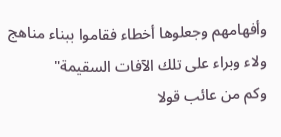وأفهامهم وجعلوها أخطاء فقاموا ببناء مناهج ولاء وبراء على تلك الآفات السقيمة"
وكم من عائب قولا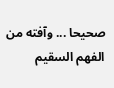صحيحا ... وآفته من الفهم السقيم